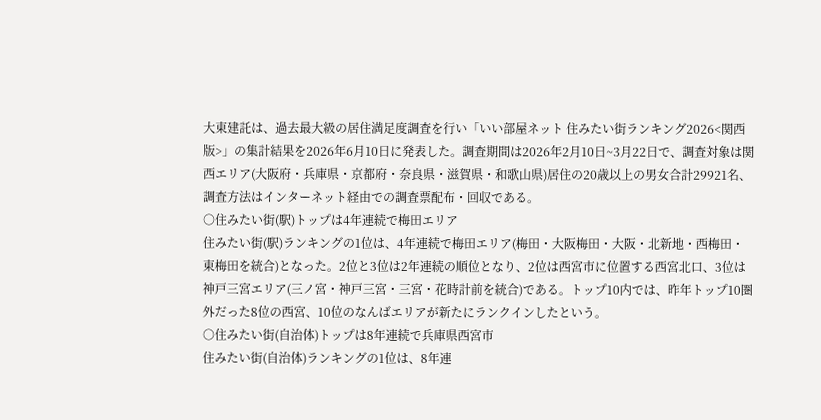大東建託は、過去最大級の居住満足度調査を行い「いい部屋ネット 住みたい街ランキング2026<関西版>」の集計結果を2026年6月10日に発表した。調査期間は2026年2月10日~3月22日で、調査対象は関西エリア(大阪府・兵庫県・京都府・奈良県・滋賀県・和歌山県)居住の20歳以上の男女合計29921名、調査方法はインターネット経由での調査票配布・回収である。
○住みたい街(駅)トップは4年連続で梅田エリア
住みたい街(駅)ランキングの1位は、4年連続で梅田エリア(梅田・大阪梅田・大阪・北新地・西梅田・東梅田を統合)となった。2位と3位は2年連続の順位となり、2位は西宮市に位置する西宮北口、3位は神戸三宮エリア(三ノ宮・神戸三宮・三宮・花時計前を統合)である。トップ10内では、昨年トップ10圏外だった8位の西宮、10位のなんばエリアが新たにランクインしたという。
○住みたい街(自治体)トップは8年連続で兵庫県西宮市
住みたい街(自治体)ランキングの1位は、8年連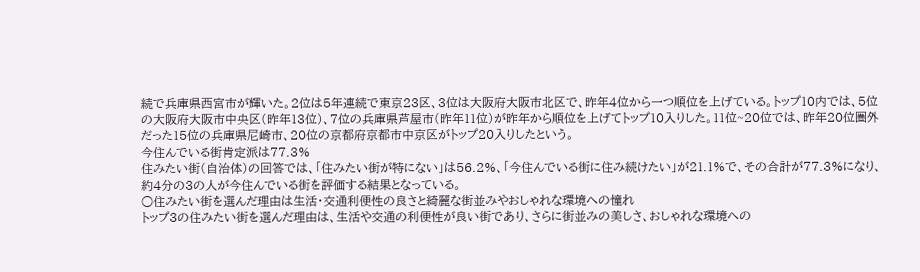続で兵庫県西宮市が輝いた。2位は5年連続で東京23区、3位は大阪府大阪市北区で、昨年4位から一つ順位を上げている。トップ10内では、5位の大阪府大阪市中央区(昨年13位)、7位の兵庫県芦屋市(昨年11位)が昨年から順位を上げてトップ10入りした。11位~20位では、昨年20位圏外だった15位の兵庫県尼崎市、20位の京都府京都市中京区がトップ20入りしたという。
今住んでいる街肯定派は77.3%
住みたい街(自治体)の回答では、「住みたい街が特にない」は56.2%、「今住んでいる街に住み続けたい」が21.1%で、その合計が77.3%になり、約4分の3の人が今住んでいる街を評価する結果となっている。
○住みたい街を選んだ理由は生活・交通利便性の良さと綺麗な街並みやおしゃれな環境への憧れ
トップ3の住みたい街を選んだ理由は、生活や交通の利便性が良い街であり、さらに街並みの美しさ、おしゃれな環境への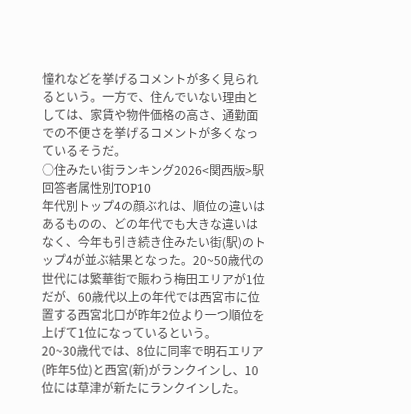憧れなどを挙げるコメントが多く見られるという。一方で、住んでいない理由としては、家賃や物件価格の高さ、通勤面での不便さを挙げるコメントが多くなっているそうだ。
○住みたい街ランキング2026<関西版>駅回答者属性別TOP10
年代別トップ4の顔ぶれは、順位の違いはあるものの、どの年代でも大きな違いはなく、今年も引き続き住みたい街(駅)のトップ4が並ぶ結果となった。20~50歳代の世代には繁華街で賑わう梅田エリアが1位だが、60歳代以上の年代では西宮市に位置する西宮北口が昨年2位より一つ順位を上げて1位になっているという。
20~30歳代では、8位に同率で明石エリア(昨年5位)と西宮(新)がランクインし、10位には草津が新たにランクインした。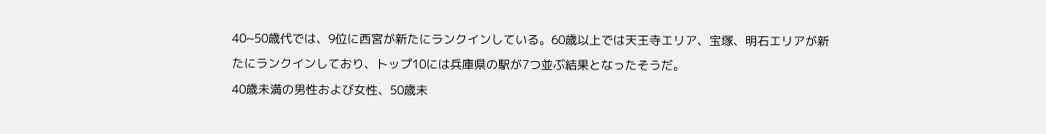40~50歳代では、9位に西宮が新たにランクインしている。60歳以上では天王寺エリア、宝塚、明石エリアが新たにランクインしており、トップ10には兵庫県の駅が7つ並ぶ結果となったそうだ。
40歳未満の男性および女性、50歳未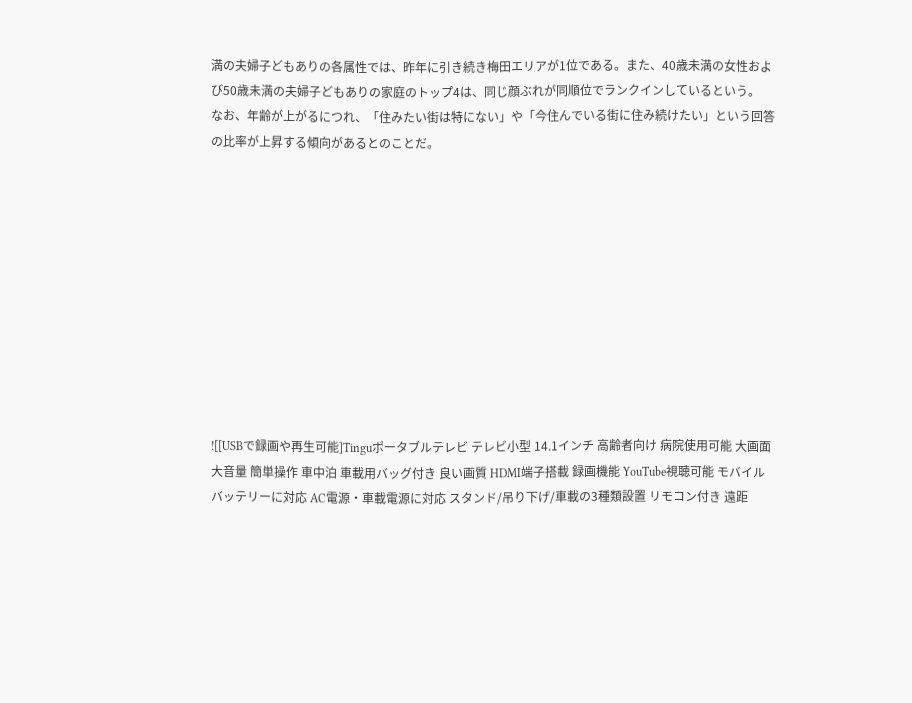満の夫婦子どもありの各属性では、昨年に引き続き梅田エリアが1位である。また、40歳未満の女性および50歳未満の夫婦子どもありの家庭のトップ4は、同じ顔ぶれが同順位でランクインしているという。
なお、年齢が上がるにつれ、「住みたい街は特にない」や「今住んでいる街に住み続けたい」という回答の比率が上昇する傾向があるとのことだ。











![[USBで録画や再生可能]Tinguポータブルテレビ テレビ小型 14.1インチ 高齢者向け 病院使用可能 大画面 大音量 簡単操作 車中泊 車載用バッグ付き 良い画質 HDMI端子搭載 録画機能 YouTube視聴可能 モバイルバッテリーに対応 AC電源・車載電源に対応 スタンド/吊り下げ/車載の3種類設置 リモコン付き 遠距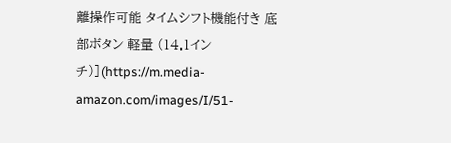離操作可能 タイムシフト機能付き 底部ボタン 軽量 (14.1インチ)](https://m.media-amazon.com/images/I/51-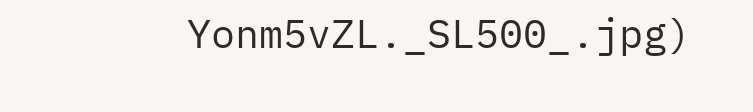Yonm5vZL._SL500_.jpg)